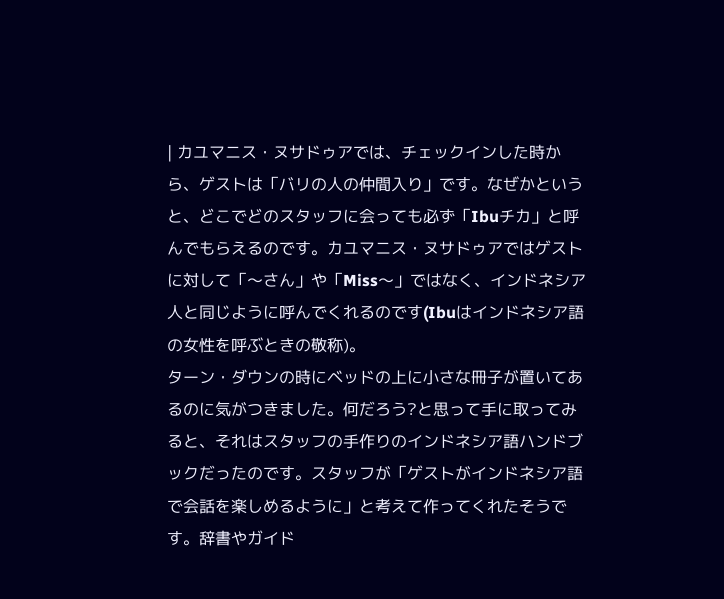| カユマニス・ヌサドゥアでは、チェックインした時から、ゲストは「バリの人の仲間入り」です。なぜかというと、どこでどのスタッフに会っても必ず「Ibuチカ」と呼んでもらえるのです。カユマニス・ヌサドゥアではゲストに対して「〜さん」や「Miss〜」ではなく、インドネシア人と同じように呼んでくれるのです(Ibuはインドネシア語の女性を呼ぶときの敬称)。
ターン・ダウンの時にベッドの上に小さな冊子が置いてあるのに気がつきました。何だろう?と思って手に取ってみると、それはスタッフの手作りのインドネシア語ハンドブックだったのです。スタッフが「ゲストがインドネシア語で会話を楽しめるように」と考えて作ってくれたそうです。辞書やガイド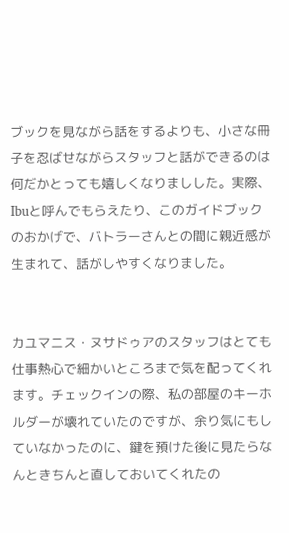ブックを見ながら話をするよりも、小さな冊子を忍ばせながらスタッフと話ができるのは何だかとっても嬉しくなりましした。実際、Ibuと呼んでもらえたり、このガイドブックのおかげで、バトラーさんとの間に親近感が生まれて、話がしやすくなりました。


カユマニス・ヌサドゥアのスタッフはとても仕事熱心で細かいところまで気を配ってくれます。チェックインの際、私の部屋のキーホルダーが壊れていたのですが、余り気にもしていなかったのに、鍵を預けた後に見たらなんときちんと直しておいてくれたの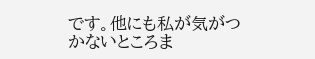です。他にも私が気がつかないところま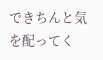できちんと気を配ってく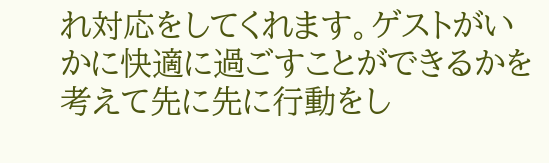れ対応をしてくれます。ゲストがいかに快適に過ごすことができるかを考えて先に先に行動をし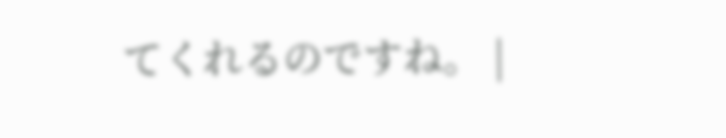てくれるのですね。 |